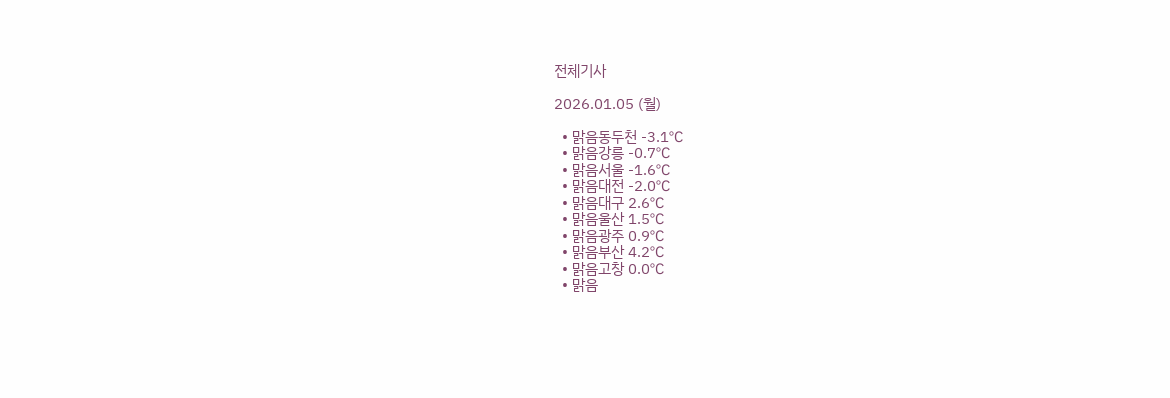전체기사

2026.01.05 (월)

  • 맑음동두천 -3.1℃
  • 맑음강릉 -0.7℃
  • 맑음서울 -1.6℃
  • 맑음대전 -2.0℃
  • 맑음대구 2.6℃
  • 맑음울산 1.5℃
  • 맑음광주 0.9℃
  • 맑음부산 4.2℃
  • 맑음고창 0.0℃
  • 맑음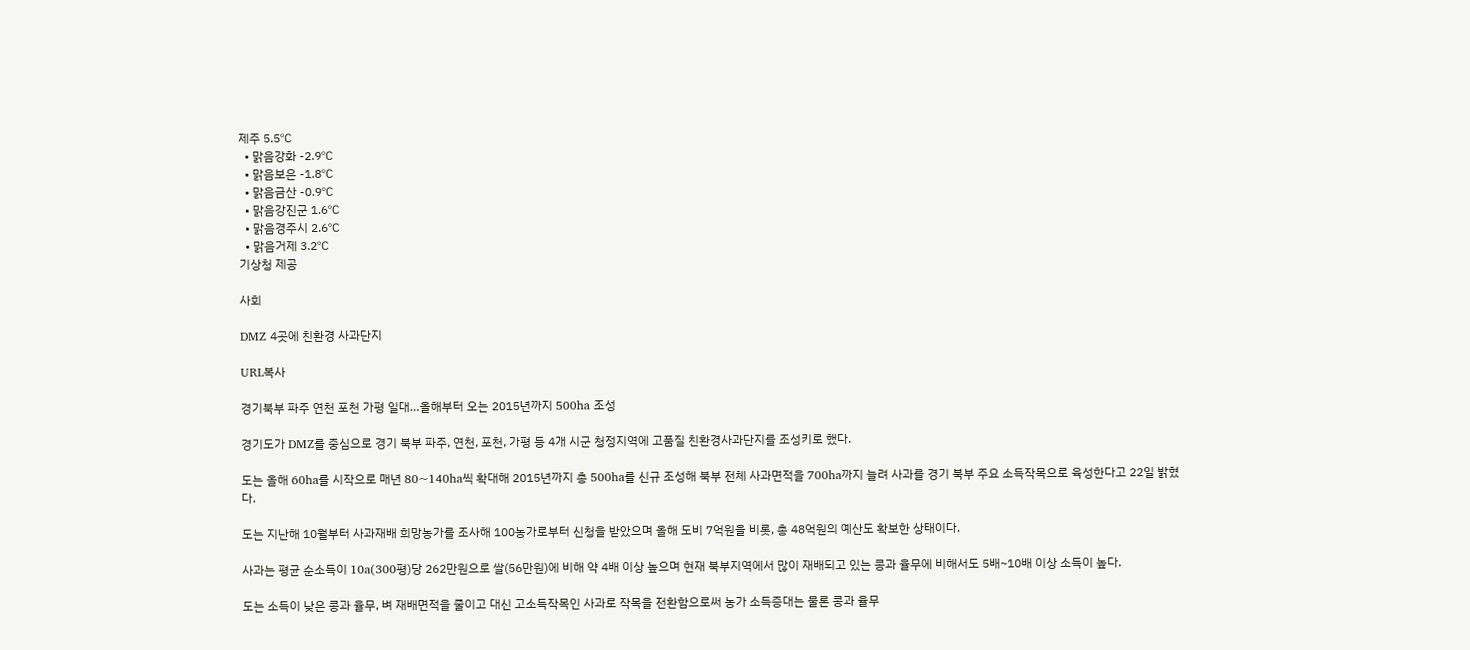제주 5.5℃
  • 맑음강화 -2.9℃
  • 맑음보은 -1.8℃
  • 맑음금산 -0.9℃
  • 맑음강진군 1.6℃
  • 맑음경주시 2.6℃
  • 맑음거제 3.2℃
기상청 제공

사회

DMZ 4곳에 친환경 사과단지

URL복사

경기북부 파주 연천 포천 가평 일대…올해부터 오는 2015년까지 500ha 조성

경기도가 DMZ를 중심으로 경기 북부 파주, 연천, 포천, 가평 등 4개 시군 청정지역에 고품질 친환경사과단지를 조성키로 했다.

도는 올해 60ha를 시작으로 매년 80~140ha씩 확대해 2015년까지 총 500ha를 신규 조성해 북부 전체 사과면적을 700ha까지 늘려 사과를 경기 북부 주요 소득작목으로 육성한다고 22일 밝혔다.

도는 지난해 10월부터 사과재배 희망농가를 조사해 100농가로부터 신청을 받았으며 올해 도비 7억원을 비롯, 총 48억원의 예산도 확보한 상태이다.

사과는 평균 순소득이 10a(300평)당 262만원으로 쌀(56만원)에 비해 약 4배 이상 높으며 현재 북부지역에서 많이 재배되고 있는 콩과 율무에 비해서도 5배~10배 이상 소득이 높다.

도는 소득이 낮은 콩과 율무, 벼 재배면적을 줄이고 대신 고소득작목인 사과로 작목을 전환함으로써 농가 소득증대는 물론 콩과 율무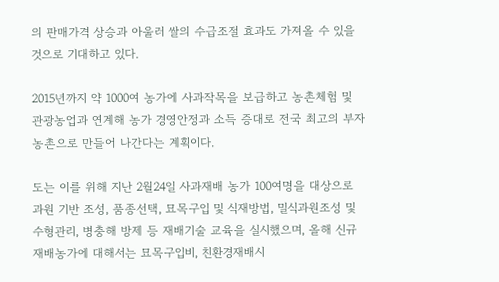의 판매가격 상승과 아울러 쌀의 수급조절 효과도 가져올 수 있을 것으로 기대하고 있다.

2015년까지 약 1000여 농가에 사과작목을 보급하고 농촌체험 및 관광농업과 연계해 농가 경영안정과 소득 증대로 전국 최고의 부자농촌으로 만들어 나간다는 계획이다.

도는 이를 위해 지난 2월24일 사과재배 농가 100여명을 대상으로 과원 기반 조성, 품종선택, 묘목구입 및 식재방법, 밀식과원조성 및 수형관리, 병충해 방제 등 재배기술 교육을 실시했으며, 올해 신규재배농가에 대해서는 묘목구입비, 친환경재배시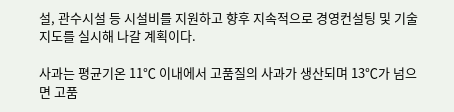설, 관수시설 등 시설비를 지원하고 향후 지속적으로 경영컨설팅 및 기술지도를 실시해 나갈 계획이다.

사과는 평균기온 11℃ 이내에서 고품질의 사과가 생산되며 13℃가 넘으면 고품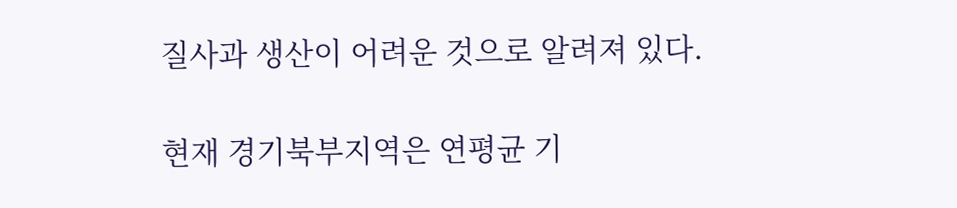질사과 생산이 어려운 것으로 알려져 있다.

현재 경기북부지역은 연평균 기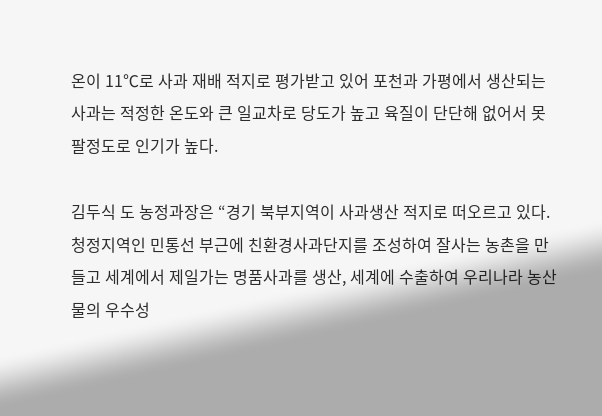온이 11℃로 사과 재배 적지로 평가받고 있어 포천과 가평에서 생산되는 사과는 적정한 온도와 큰 일교차로 당도가 높고 육질이 단단해 없어서 못 팔정도로 인기가 높다.

김두식 도 농정과장은 “경기 북부지역이 사과생산 적지로 떠오르고 있다. 청정지역인 민통선 부근에 친환경사과단지를 조성하여 잘사는 농촌을 만들고 세계에서 제일가는 명품사과를 생산, 세계에 수출하여 우리나라 농산물의 우수성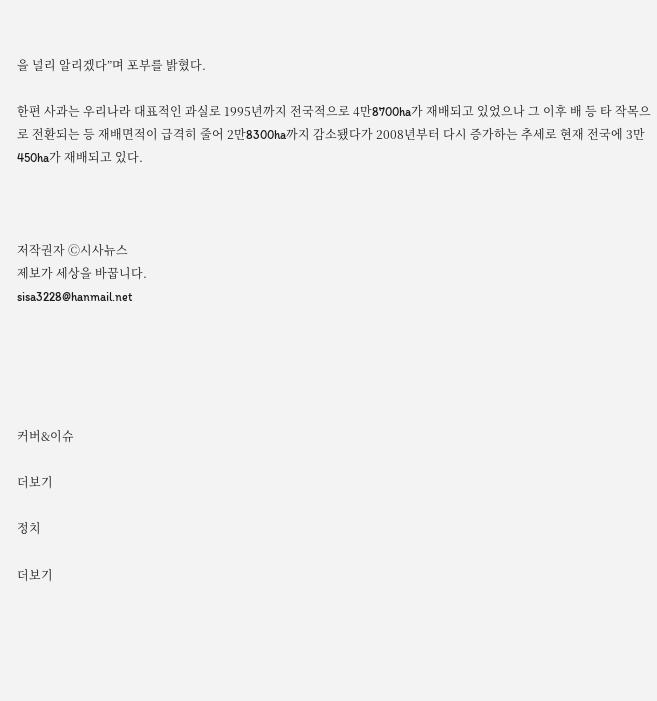을 널리 알리겠다”며 포부를 밝혔다.

한편 사과는 우리나라 대표적인 과실로 1995년까지 전국적으로 4만8700ha가 재배되고 있었으나 그 이후 배 등 타 작목으로 전환되는 등 재배면적이 급격히 줄어 2만8300ha까지 감소됐다가 2008년부터 다시 증가하는 추세로 현재 전국에 3만450ha가 재배되고 있다.



저작권자 Ⓒ시사뉴스
제보가 세상을 바꿉니다.
sisa3228@hanmail.net





커버&이슈

더보기

정치

더보기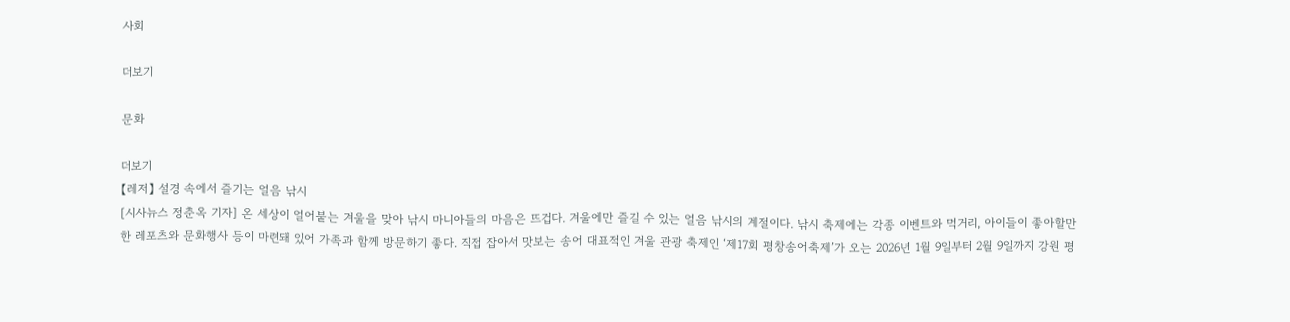사회

더보기

문화

더보기
【레저】 설경 속에서 즐기는 얼음 낚시
[시사뉴스 정춘옥 기자] 온 세상이 얼어붙는 겨울을 맞아 낚시 마니아들의 마음은 뜨겁다. 겨울에만 즐길 수 있는 얼음 낚시의 계절이다. 낚시 축제에는 각종 이벤트와 먹거리, 아이들이 좋아할만한 레포츠와 문화행사 등이 마련돼 있어 가족과 함께 방문하기 좋다. 직접 잡아서 맛보는 송어 대표적인 겨울 관광 축제인 ‘제17회 평창송어축제’가 오는 2026년 1월 9일부터 2월 9일까지 강원 평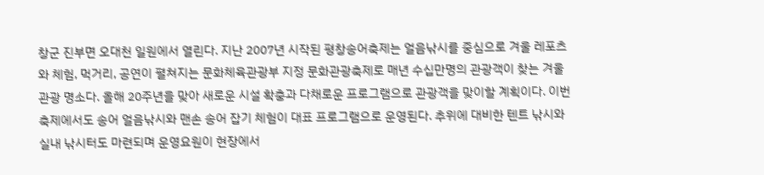창군 진부면 오대천 일원에서 열린다. 지난 2007년 시작된 평창송어축제는 얼음낚시를 중심으로 겨울 레포츠와 체험, 먹거리, 공연이 펼쳐지는 문화체육관광부 지정 문화관광축제로 매년 수십만명의 관광객이 찾는 겨울 관광 명소다. 올해 20주년을 맞아 새로운 시설 확충과 다채로운 프로그램으로 관광객을 맞이할 계획이다. 이번 축제에서도 송어 얼음낚시와 맨손 송어 잡기 체험이 대표 프로그램으로 운영된다. 추위에 대비한 텐트 낚시와 실내 낚시터도 마련되며 운영요원이 현장에서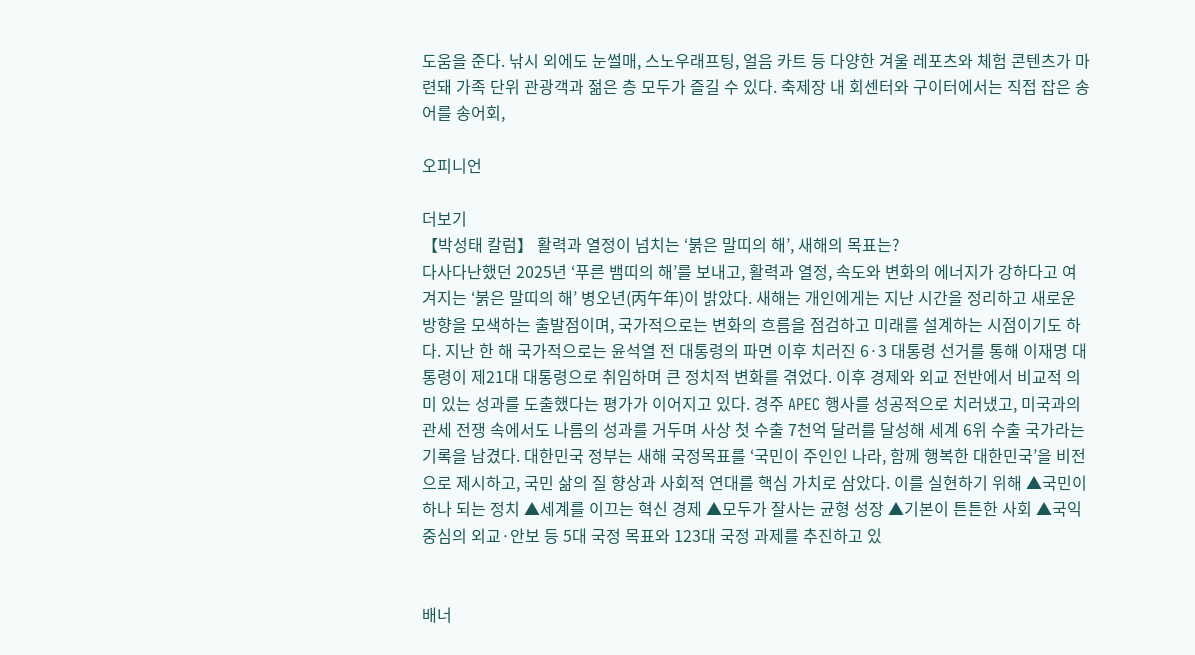도움을 준다. 낚시 외에도 눈썰매, 스노우래프팅, 얼음 카트 등 다양한 겨울 레포츠와 체험 콘텐츠가 마련돼 가족 단위 관광객과 젊은 층 모두가 즐길 수 있다. 축제장 내 회센터와 구이터에서는 직접 잡은 송어를 송어회,

오피니언

더보기
【박성태 칼럼】 활력과 열정이 넘치는 ‘붉은 말띠의 해’, 새해의 목표는?
다사다난했던 2025년 ‘푸른 뱀띠의 해’를 보내고, 활력과 열정, 속도와 변화의 에너지가 강하다고 여겨지는 ‘붉은 말띠의 해’ 병오년(丙午年)이 밝았다. 새해는 개인에게는 지난 시간을 정리하고 새로운 방향을 모색하는 출발점이며, 국가적으로는 변화의 흐름을 점검하고 미래를 설계하는 시점이기도 하다. 지난 한 해 국가적으로는 윤석열 전 대통령의 파면 이후 치러진 6·3 대통령 선거를 통해 이재명 대통령이 제21대 대통령으로 취임하며 큰 정치적 변화를 겪었다. 이후 경제와 외교 전반에서 비교적 의미 있는 성과를 도출했다는 평가가 이어지고 있다. 경주 APEC 행사를 성공적으로 치러냈고, 미국과의 관세 전쟁 속에서도 나름의 성과를 거두며 사상 첫 수출 7천억 달러를 달성해 세계 6위 수출 국가라는 기록을 남겼다. 대한민국 정부는 새해 국정목표를 ‘국민이 주인인 나라, 함께 행복한 대한민국’을 비전으로 제시하고, 국민 삶의 질 향상과 사회적 연대를 핵심 가치로 삼았다. 이를 실현하기 위해 ▲국민이 하나 되는 정치 ▲세계를 이끄는 혁신 경제 ▲모두가 잘사는 균형 성장 ▲기본이 튼튼한 사회 ▲국익 중심의 외교·안보 등 5대 국정 목표와 123대 국정 과제를 추진하고 있


배너